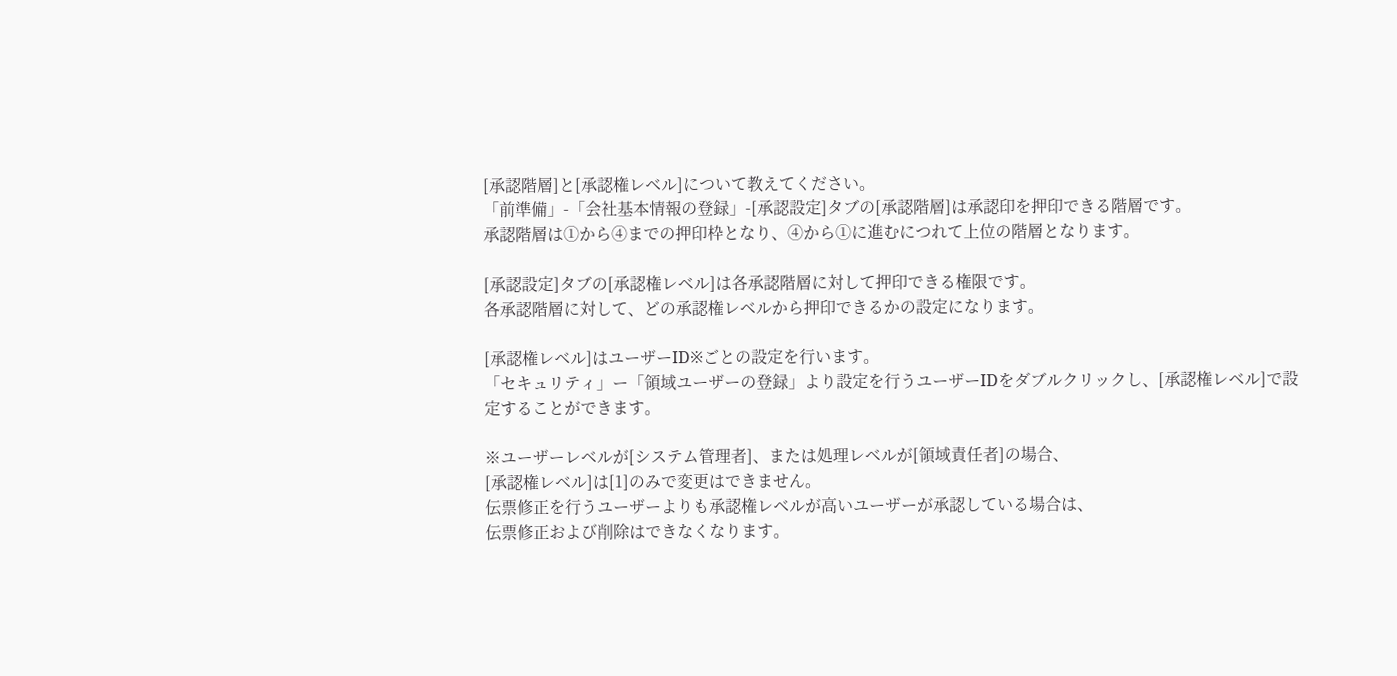[承認階層]と[承認権レベル]について教えてください。
「前準備」-「会社基本情報の登録」-[承認設定]タブの[承認階層]は承認印を押印できる階層です。
承認階層は①から④までの押印枠となり、④から①に進むにつれて上位の階層となります。

[承認設定]タブの[承認権レベル]は各承認階層に対して押印できる権限です。
各承認階層に対して、どの承認権レベルから押印できるかの設定になります。

[承認権レベル]はユーザーID※ごとの設定を行います。
「セキュリティ」ー「領域ユーザーの登録」より設定を行うユーザーIDをダブルクリックし、[承認権レベル]で設定することができます。

※ユーザーレベルが[システム管理者]、または処理レベルが[領域責任者]の場合、
[承認権レベル]は[1]のみで変更はできません。
伝票修正を行うユーザーよりも承認権レベルが高いユーザーが承認している場合は、
伝票修正および削除はできなくなります。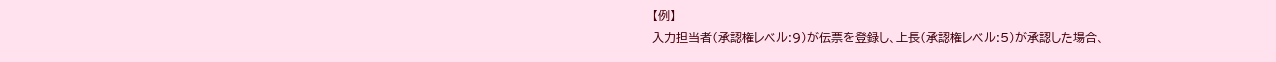【例】
入力担当者(承認権レベル:9)が伝票を登録し、上長(承認権レベル:5)が承認した場合、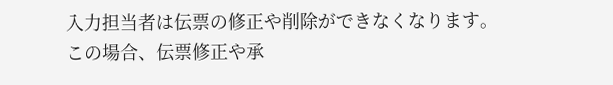入力担当者は伝票の修正や削除ができなくなります。
この場合、伝票修正や承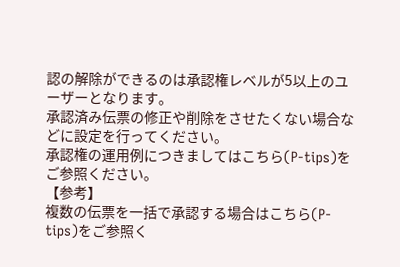認の解除ができるのは承認権レベルが5以上のユーザーとなります。
承認済み伝票の修正や削除をさせたくない場合などに設定を行ってください。
承認権の運用例につきましてはこちら(P-tips)をご参照ください。
【参考】
複数の伝票を一括で承認する場合はこちら(P-tips)をご参照く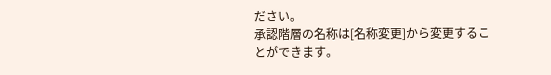ださい。
承認階層の名称は[名称変更]から変更することができます。